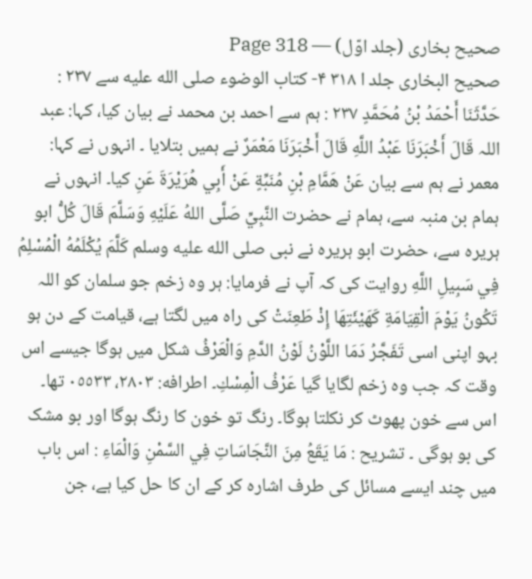صحیح بخاری (جلد اوّل) — Page 318
صحيح البخاری جلد ا ۳۱۸ ۴- كتاب الوضوء صلى الله عليه سے ۲۳۷ : حَدَّثَنَا أَحْمَدُ بْنُ مُحَمَّدٍ ۲۳۷ : ہم سے احمد بن محمد نے بیان کیا، کہا: عبد اللہ قَالَ أَخْبَرَنَا عَبْدُ اللَّهِ قَالَ أَخْبَرَنَا مَعْمَرٌ نے ہمیں بتلایا ۔ انہوں نے کہا: معمر نے ہم سے بیان عَنْ هَمَّامِ بْنِ مُنَبِّةٍ عَنْ أَبِي هُرَيْرَةَ عَنِ کیا۔ انہوں نے ہمام بن منبہ سے، ہمام نے حضرت النَّبِيِّ صَلَّى اللهُ عَلَيْهِ وَسَلَّمَ قَالَ كُلُّ ابو ہریرہ سے، حضرت ابو ہریرہ نے نبی صلى الله عليه وسلم كَلَّمَ يُكْلَمُهُ الْمُسْلِمُ فِي سَبِيلِ اللَّهِ روایت کی کہ آپ نے فرمایا: ہر وہ زخم جو سلمان کو اللہ تَكُونُ يَوْمَ الْقِيَامَةِ كَهَيْئَتِهَا إِذْ طَعِنَتْ کی راہ میں لگتا ہے، قیامت کے دن ہو بہو اپنی اسی تَفَجَّرُ دَمَا اللَّوْنُ لَوْنُ الدَّمِ وَالْعَرْفُ شکل میں ہوگا جیسے اس وقت کہ جب وہ زخم لگایا گیا عَرْفُ الْمِسْكِ۔ اطرافه: ٢٨٠٣، ٠٥٥٣٣ تھا۔ اس سے خون پھوٹ کر نکلتا ہوگا۔ رنگ تو خون کا رنگ ہوگا اور بو مشک کی بو ہوگی ۔ تشريح : مَا يَقَعُ مِنَ النَّجَاسَاتِ فِي السَّمْنِ وَالْمَاءِ : اس باب میں چند ایسے مسائل کی طرف اشارہ کر کے ان کا حل کیا ہے، جن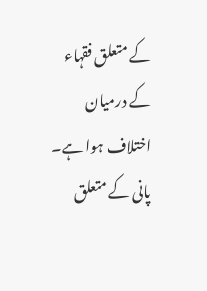کے متعلق فقہاء کے درمیان اختلاف ہوا ہے۔ پانی کے متعلق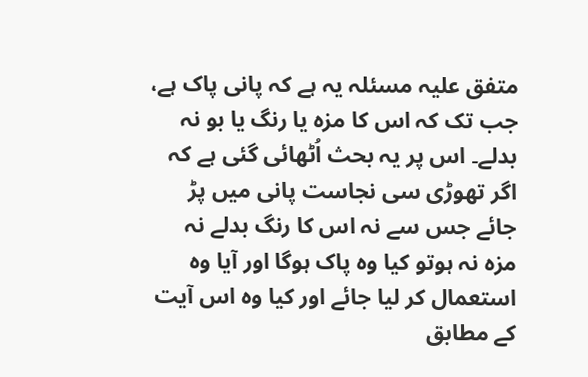متفق علیہ مسئلہ یہ ہے کہ پانی پاک ہے، جب تک کہ اس کا مزہ یا رنگ یا بو نہ بدلے۔ اس پر یہ بحث اُٹھائی گئی ہے کہ اگر تھوڑی سی نجاست پانی میں پڑ جائے جس سے نہ اس کا رنگ بدلے نہ مزہ نہ ہوتو کیا وہ پاک ہوگا اور آیا وہ استعمال کر لیا جائے اور کیا وہ اس آیت کے مطابق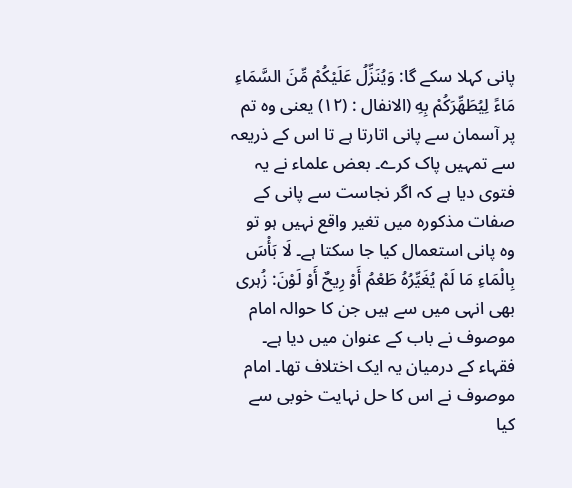پانی کہلا سکے گا: وَيُنَزِّلُ عَلَيْكُمْ مِّنَ السَّمَاءِ مَاءً لِيُطَهِّرَكُمْ بِهِ (الانفال : (۱۲) یعنی وہ تم پر آسمان سے پانی اتارتا ہے تا اس کے ذریعہ سے تمہیں پاک کرے۔ بعض علماء نے یہ فتوی دیا ہے کہ اگر نجاست سے پانی کے صفات مذکورہ میں تغیر واقع نہیں ہو تو وہ پانی استعمال کیا جا سکتا ہے۔ لَا بَأْسَ بِالْمَاءِ مَا لَمْ يُغَيِّرُهُ طَعْمُ أَوْ رِيحٌ أَوْ لَوْنَ: زُہری بھی انہی میں سے ہیں جن کا حوالہ امام موصوف نے باب کے عنوان میں دیا ہے۔ فقہاء کے درمیان یہ ایک اختلاف تھا۔ امام موصوف نے اس کا حل نہایت خوبی سے کیا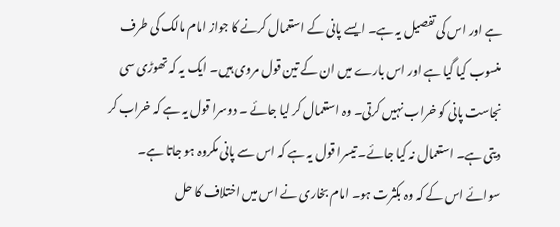ہے اور اس کی تفصیل یہ ہے۔ ایسے پانی کے استعمال کرنے کا جواز امام مالک کی طرف منسوب کیا گیا ہے اور اس بارے میں ان کے تین قول مروی ہیں۔ ایک یہ کہ تھوڑی سی نجاست پانی کو خراب نہیں کرتی۔ وہ استعمال کر لیا جائے ۔ دوسرا قول یہ ہے کہ خراب کر دیتی ہے۔ استعمال نہ کیا جائے۔ تیسرا قول یہ ہے کہ اس سے پانی مکروہ ہو جاتا ہے۔ سوائے اس کے کہ وہ بکثرت ہو۔ امام بخاری نے اس میں اختلاف کا حل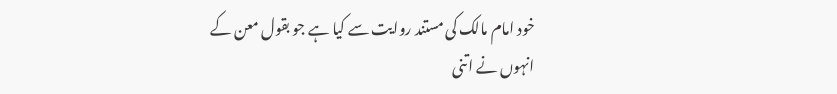خود امام مالک کی مستند روایت سے کیا ہے جو بقول معن کے انہوں نے اتنی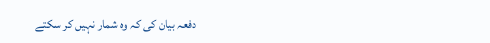دفعہ بیان کی کہ وہ شمار نہیں کر سکتے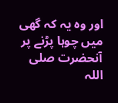اور وہ یہ کہ گھی میں چوہا پڑنے پر آنحضرت صلی اللہ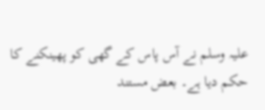علیہ وسلم نے آس پاس کے گھی کو پھینکنے کا حکم دیا ہے۔ بعض مستند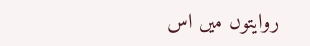روایتوں میں اس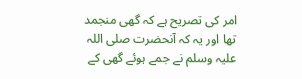امر کی تصریح ہے کہ گھی منجمد تھا اور یہ کہ آنحضرت صلی اللہ علیہ وسلم نے جمے ہوئے گھی کے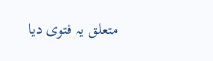متعلق یہ فتوی دیا